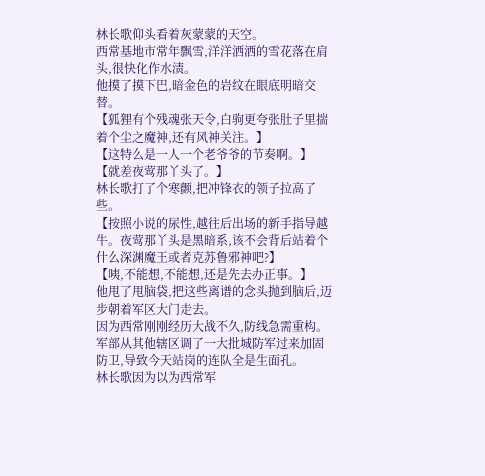林长歌仰头看着灰蒙蒙的天空。
西常基地市常年飘雪,洋洋洒洒的雪花落在肩头,很快化作水渍。
他摸了摸下巴,暗金色的岩纹在眼底明暗交替。
【狐狸有个残魂张天令,白驹更夸张肚子里揣着个尘之魔神,还有风神关注。】
【这特么是一人一个老爷爷的节奏啊。】
【就差夜莺那丫头了。】
林长歌打了个寒颤,把冲锋衣的领子拉高了些。
【按照小说的尿性,越往后出场的新手指导越牛。夜莺那丫头是黑暗系,该不会背后站着个什么深渊魔王或者克苏鲁邪神吧?】
【咦,不能想,不能想,还是先去办正事。】
他甩了甩脑袋,把这些离谱的念头抛到脑后,迈步朝着军区大门走去。
因为西常刚刚经历大战不久,防线急需重构。
军部从其他辖区调了一大批城防军过来加固防卫,导致今天站岗的连队全是生面孔。
林长歌因为以为西常军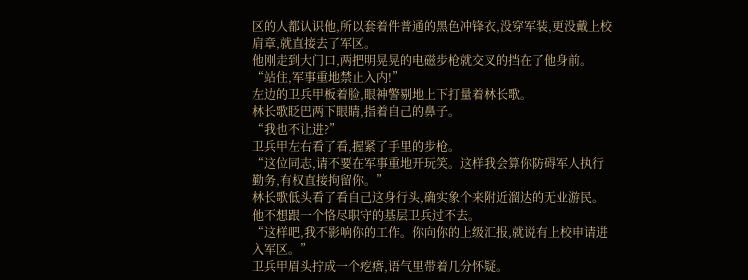区的人都认识他,所以套着件普通的黑色冲锋衣,没穿军装,更没戴上校肩章,就直接去了军区。
他刚走到大门口,两把明晃晃的电磁步枪就交叉的挡在了他身前。
“站住,军事重地禁止入内!”
左边的卫兵甲板着脸,眼神警剔地上下打量着林长歌。
林长歌眨巴两下眼睛,指着自己的鼻子。
“我也不让进?”
卫兵甲左右看了看,握紧了手里的步枪。
“这位同志,请不要在军事重地开玩笑。这样我会算你防碍军人执行勤务,有权直接拘留你。”
林长歌低头看了看自己这身行头,确实象个来附近溜达的无业游民。
他不想跟一个恪尽职守的基层卫兵过不去。
“这样吧,我不影响你的工作。你向你的上级汇报,就说有上校申请进入军区。”
卫兵甲眉头拧成一个疙瘩,语气里带着几分怀疑。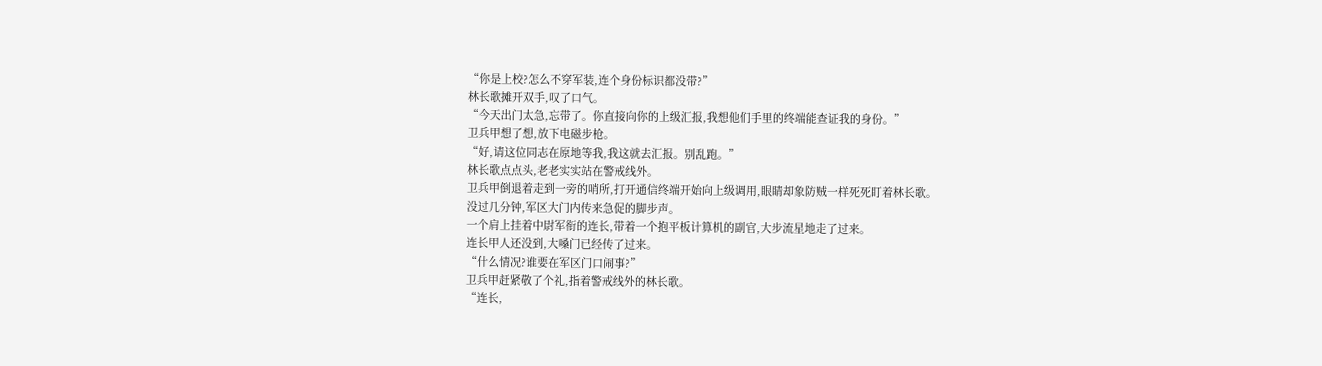“你是上校?怎么不穿军装,连个身份标识都没带?”
林长歌摊开双手,叹了口气。
“今天出门太急,忘带了。你直接向你的上级汇报,我想他们手里的终端能查证我的身份。”
卫兵甲想了想,放下电磁步枪。
“好,请这位同志在原地等我,我这就去汇报。别乱跑。”
林长歌点点头,老老实实站在警戒线外。
卫兵甲倒退着走到一旁的哨所,打开通信终端开始向上级调用,眼睛却象防贼一样死死盯着林长歌。
没过几分钟,军区大门内传来急促的脚步声。
一个肩上挂着中尉军衔的连长,带着一个抱平板计算机的副官,大步流星地走了过来。
连长甲人还没到,大嗓门已经传了过来。
“什么情况?谁要在军区门口闹事?”
卫兵甲赶紧敬了个礼,指着警戒线外的林长歌。
“连长,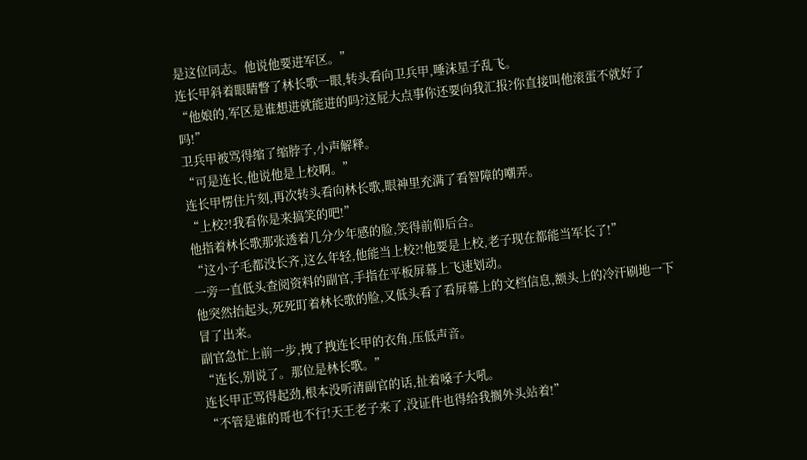是这位同志。他说他要进军区。”
连长甲斜着眼睛瞥了林长歌一眼,转头看向卫兵甲,唾沫星子乱飞。
“他娘的,军区是谁想进就能进的吗?这屁大点事你还要向我汇报?你直接叫他滚蛋不就好了吗!”
卫兵甲被骂得缩了缩脖子,小声解释。
“可是连长,他说他是上校啊。”
连长甲愣住片刻,再次转头看向林长歌,眼神里充满了看智障的嘲弄。
“上校?!我看你是来搞笑的吧!”
他指着林长歌那张透着几分少年感的脸,笑得前仰后合。
“这小子毛都没长齐,这么年轻,他能当上校?!他要是上校,老子现在都能当军长了!”
一旁一直低头查阅资料的副官,手指在平板屏幕上飞速划动。
他突然抬起头,死死盯着林长歌的脸,又低头看了看屏幕上的文档信息,额头上的冷汗刷地一下冒了出来。
副官急忙上前一步,拽了拽连长甲的衣角,压低声音。
“连长,别说了。那位是林长歌。”
连长甲正骂得起劲,根本没听清副官的话,扯着嗓子大吼。
“不管是谁的哥也不行!天王老子来了,没证件也得给我搁外头站着!”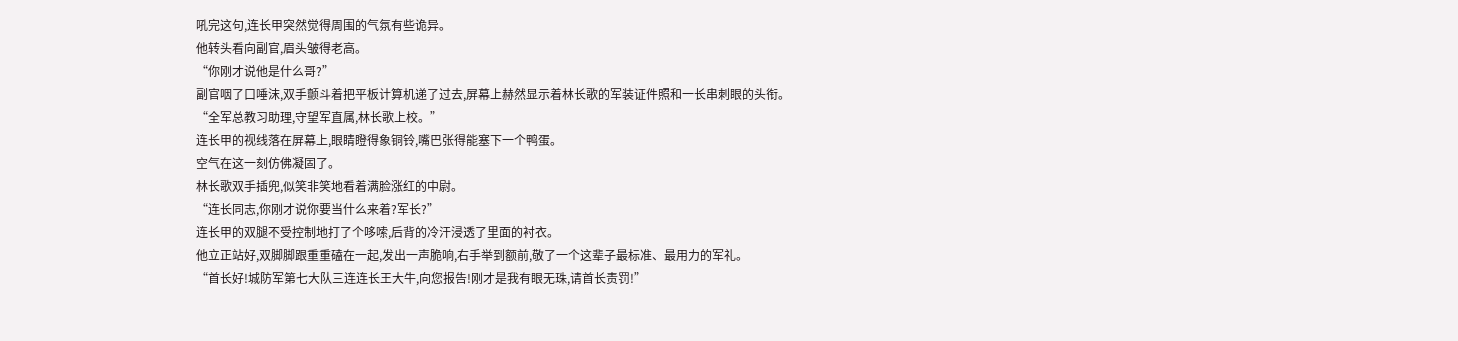吼完这句,连长甲突然觉得周围的气氛有些诡异。
他转头看向副官,眉头皱得老高。
“你刚才说他是什么哥?”
副官咽了口唾沫,双手颤斗着把平板计算机递了过去,屏幕上赫然显示着林长歌的军装证件照和一长串刺眼的头衔。
“全军总教习助理,守望军直属,林长歌上校。”
连长甲的视线落在屏幕上,眼睛瞪得象铜铃,嘴巴张得能塞下一个鸭蛋。
空气在这一刻仿佛凝固了。
林长歌双手插兜,似笑非笑地看着满脸涨红的中尉。
“连长同志,你刚才说你要当什么来着?军长?”
连长甲的双腿不受控制地打了个哆嗦,后背的冷汗浸透了里面的衬衣。
他立正站好,双脚脚跟重重磕在一起,发出一声脆响,右手举到额前,敬了一个这辈子最标准、最用力的军礼。
“首长好!城防军第七大队三连连长王大牛,向您报告!刚才是我有眼无珠,请首长责罚!”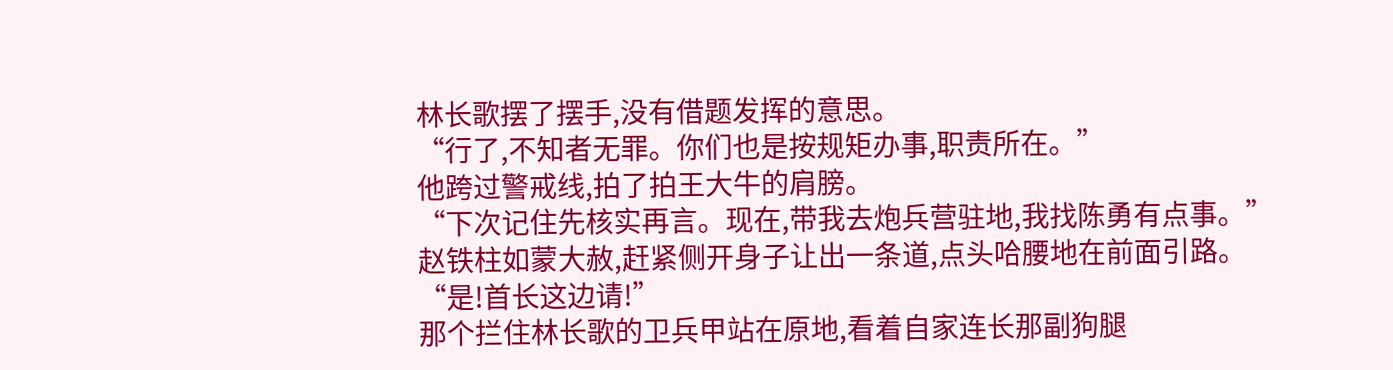林长歌摆了摆手,没有借题发挥的意思。
“行了,不知者无罪。你们也是按规矩办事,职责所在。”
他跨过警戒线,拍了拍王大牛的肩膀。
“下次记住先核实再言。现在,带我去炮兵营驻地,我找陈勇有点事。”
赵铁柱如蒙大赦,赶紧侧开身子让出一条道,点头哈腰地在前面引路。
“是!首长这边请!”
那个拦住林长歌的卫兵甲站在原地,看着自家连长那副狗腿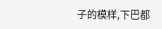子的模样,下巴都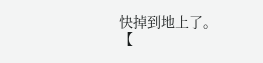快掉到地上了。
【